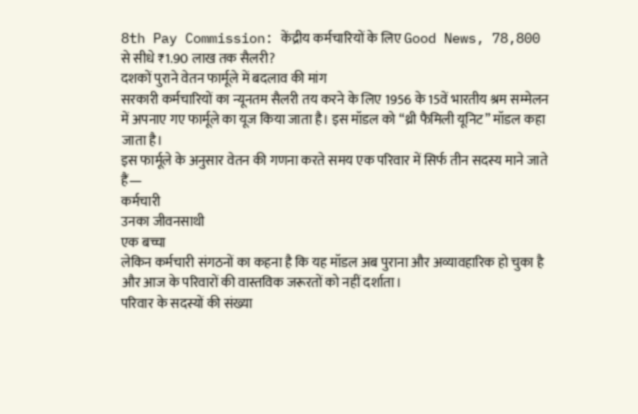8th Pay Commission: केंद्रीय कर्मचारियों के लिए Good News, 78,800 से सीधे ₹1.90 लाख तक सैलरी?
दशकों पुराने वेतन फार्मूले में बदलाव की मांग
सरकारी कर्मचारियों का न्यूनतम सैलरी तय करने के लिए 1956 के 15वें भारतीय श्रम सम्मेलन में अपनाए गए फार्मूले का यूज किया जाता है। इस मॉडल को “थ्री फैमिली यूनिट” मॉडल कहा जाता है।
इस फार्मूले के अनुसार वेतन की गणना करते समय एक परिवार में सिर्फ तीन सदस्य माने जाते हैं—
कर्मचारी
उनका जीवनसाथी
एक बच्चा
लेकिन कर्मचारी संगठनों का कहना है कि यह मॉडल अब पुराना और अव्यावहारिक हो चुका है और आज के परिवारों की वास्तविक जरूरतों को नहीं दर्शाता।
परिवार के सदस्यों की संख्या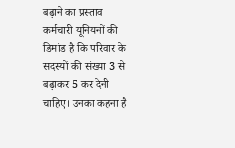बढ़ाने का प्रस्ताव
कर्मचारी यूनियनों की डिमांड है कि परिवार के सदस्यों की संख्या 3 से बढ़ाकर 5 कर देनी चाहिए। उनका कहना है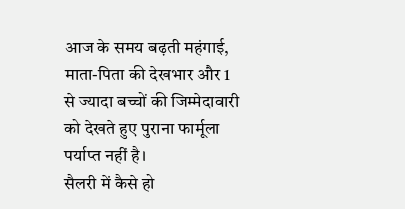आज के समय बढ़ती महंगाई, माता-पिता की देखभार और 1 से ज्यादा बच्चों की जिम्मेदावारी को देखते हुए पुराना फार्मूला पर्याप्त नहीं है।
सैलरी में कैसे हो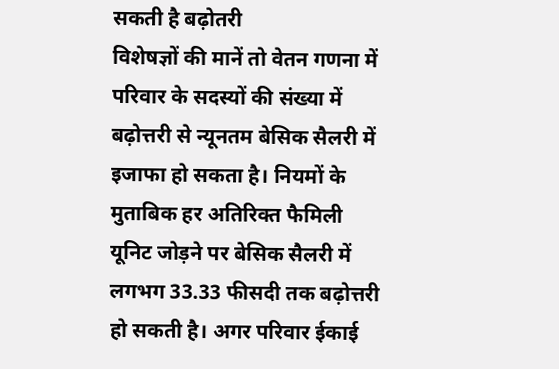सकती है बढ़ोतरी
विशेषज्ञों की मानें तो वेतन गणना में परिवार के सदस्यों की संख्या में बढ़ोत्तरी से न्यूनतम बेसिक सैलरी में इजाफा हो सकता है। नियमों के मुताबिक हर अतिरिक्त फैमिली यूनिट जोड़ने पर बेसिक सैलरी में लगभग 33.33 फीसदी तक बढ़ोत्तरी हो सकती है। अगर परिवार ईकाई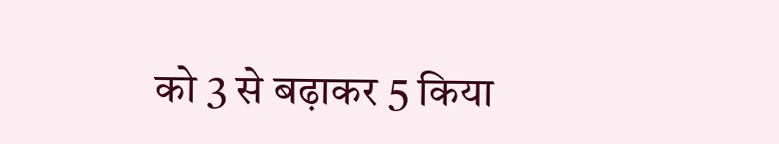को 3 से बढ़ाकर 5 किया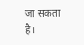जा सकता है।